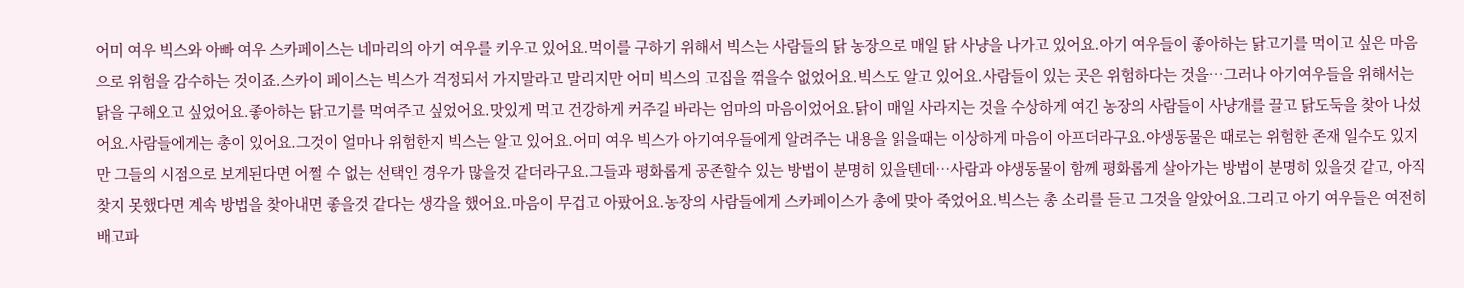어미 여우 빅스와 아빠 여우 스카페이스는 네마리의 아기 여우를 키우고 있어요.먹이를 구하기 위해서 빅스는 사람들의 닭 농장으로 매일 닭 사냥을 나가고 있어요.아기 여우들이 좋아하는 닭고기를 먹이고 싶은 마음으로 위험을 감수하는 것이죠.스카이 페이스는 빅스가 걱정되서 가지말라고 말리지만 어미 빅스의 고집을 꺾을수 없었어요.빅스도 알고 있어요.사람들이 있는 곳은 위험하다는 것을…그러나 아기여우들을 위해서는 닭을 구해오고 싶었어요.좋아하는 닭고기를 먹여주고 싶었어요.맛있게 먹고 건강하게 커주길 바라는 엄마의 마음이었어요.닭이 매일 사라지는 것을 수상하게 여긴 농장의 사람들이 사냥개를 끌고 닭도둑을 찾아 나섰어요.사람들에게는 총이 있어요.그것이 얼마나 위험한지 빅스는 알고 있어요.어미 여우 빅스가 아기여우들에게 알려주는 내용을 읽을때는 이상하게 마음이 아프더라구요.야생동물은 때로는 위험한 존재 일수도 있지만 그들의 시점으로 보게된다면 어쩔 수 없는 선택인 경우가 많을것 같더라구요.그들과 평화롭게 공존할수 있는 방법이 분명히 있을텐데…사람과 야생동물이 함께 평화롭게 살아가는 방법이 분명히 있을것 같고, 아직 찾지 못했다면 계속 방법을 찾아내면 좋을것 같다는 생각을 했어요.마음이 무겁고 아팠어요.농장의 사람들에게 스카페이스가 총에 맞아 죽었어요.빅스는 총 소리를 듣고 그것을 알았어요.그리고 아기 여우들은 여전히 배고파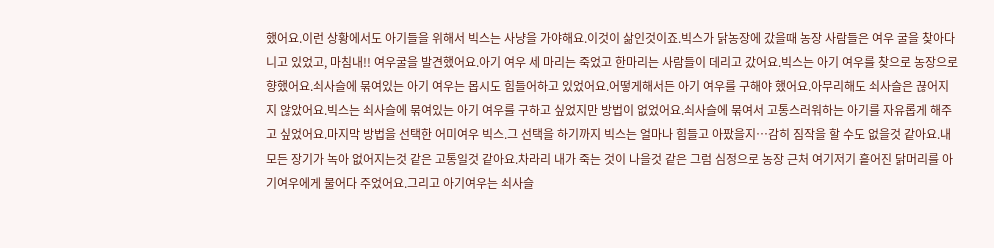했어요.이런 상황에서도 아기들을 위해서 빅스는 사냥을 가야해요.이것이 삶인것이죠.빅스가 닭농장에 갔을때 농장 사람들은 여우 굴을 찾아다니고 있었고, 마침내!! 여우굴을 발견했어요.아기 여우 세 마리는 죽었고 한마리는 사람들이 데리고 갔어요.빅스는 아기 여우를 찾으로 농장으로 향했어요.쇠사슬에 묶여있는 아기 여우는 몹시도 힘들어하고 있었어요.어떻게해서든 아기 여우를 구해야 했어요.아무리해도 쇠사슬은 끊어지지 않았어요.빅스는 쇠사슬에 묶여있는 아기 여우를 구하고 싶었지만 방법이 없었어요.쇠사슬에 묶여서 고통스러워하는 아기를 자유롭게 해주고 싶었어요.마지막 방법을 선택한 어미여우 빅스.그 선택을 하기까지 빅스는 얼마나 힘들고 아팠을지…감히 짐작을 할 수도 없을것 같아요.내 모든 장기가 녹아 없어지는것 같은 고통일것 같아요.차라리 내가 죽는 것이 나을것 같은 그럼 심정으로 농장 근처 여기저기 흩어진 닭머리를 아기여우에게 물어다 주었어요.그리고 아기여우는 쇠사슬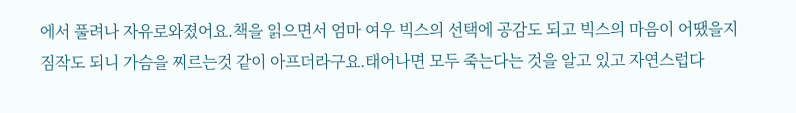에서 풀려나 자유로와졌어요.책을 읽으면서 엄마 여우 빅스의 선택에 공감도 되고 빅스의 마음이 어땠을지 짐작도 되니 가슴을 찌르는것 같이 아프더라구요.태어나면 모두 죽는다는 것을 알고 있고 자연스럽다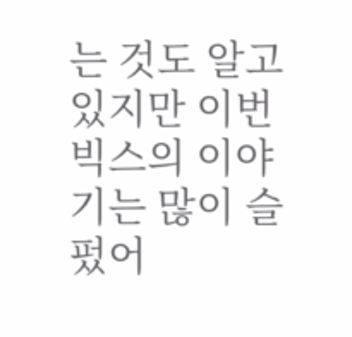는 것도 알고 있지만 이번 빅스의 이야기는 많이 슬펐어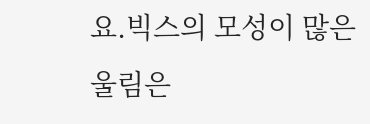요.빅스의 모성이 많은 울림은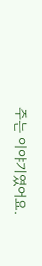주는 이야기였어요.